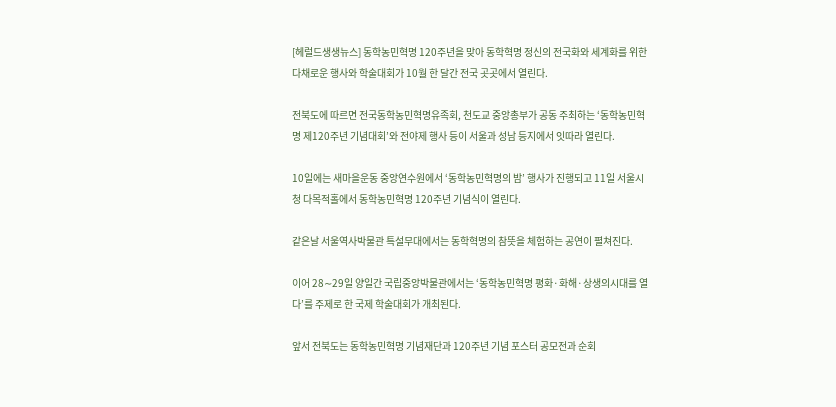[헤럴드생생뉴스] 동학농민혁명 120주년을 맞아 동학혁명 정신의 전국화와 세계화를 위한 다채로운 행사와 학술대회가 10월 한 달간 전국 곳곳에서 열린다.

전북도에 따르면 전국동학농민혁명유족회, 천도교 중앙총부가 공동 주최하는 ‘동학농민혁명 제120주년 기념대회’와 전야제 행사 등이 서울과 성남 등지에서 잇따라 열린다.

10일에는 새마을운동 중앙연수원에서 ‘동학농민혁명의 밤’ 행사가 진행되고 11일 서울시청 다목적홀에서 동학농민혁명 120주년 기념식이 열린다.

같은날 서울역사박물관 특설무대에서는 동학혁명의 참뜻을 체험하는 공연이 펼쳐진다.

이어 28∼29일 양일간 국립중앙박물관에서는 ‘동학농민혁명 평화·화해·상생의시대를 열다’를 주제로 한 국제 학술대회가 개최된다.

앞서 전북도는 동학농민혁명 기념재단과 120주년 기념 포스터 공모전과 순회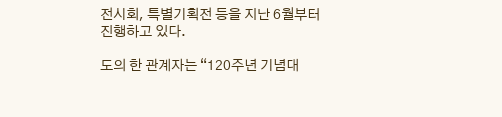전시회, 특별기획전 등을 지난 6월부터 진행하고 있다.

도의 한 관계자는 “120주년 기념대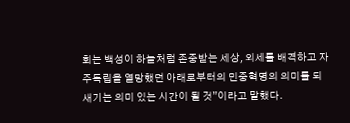회는 백성이 하늘처럼 존중받는 세상, 외세를 배격하고 자주독립을 열망했던 아래로부터의 민중혁명의 의미를 되새기는 의미 있는 시간이 될 것”이라고 말했다.